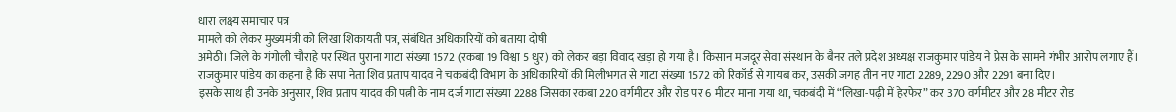धारा लक्ष्य समाचार पत्र
मामले को लेकर मुख्यमंत्री को लिखा शिकायती पत्र, संबंधित अधिकारियों को बताया दोषी
अमेठी। जिले के गंगोली चौराहे पर स्थित पुराना गाटा संख्या 1572 (रकबा 19 विश्वा 5 धुर) को लेकर बड़ा विवाद खड़ा हो गया है। किसान मजदूर सेवा संस्थान के बैनर तले प्रदेश अध्यक्ष राजकुमार पांडेय ने प्रेस के सामने गंभीर आरोप लगाए हैं।
राजकुमार पांडेय का कहना है कि सपा नेता शिव प्रताप यादव ने चकबंदी विभाग के अधिकारियों की मिलीभगत से गाटा संख्या 1572 को रिकॉर्ड से गायब कर, उसकी जगह तीन नए गाटा 2289, 2290 और 2291 बना दिए।
इसके साथ ही उनके अनुसार, शिव प्रताप यादव की पत्नी के नाम दर्ज गाटा संख्या 2288 जिसका रकबा 220 वर्गमीटर और रोड पर 6 मीटर माना गया था, चकबंदी में “लिखा-पढ़ी में हेरफेर” कर 370 वर्गमीटर और 28 मीटर रोड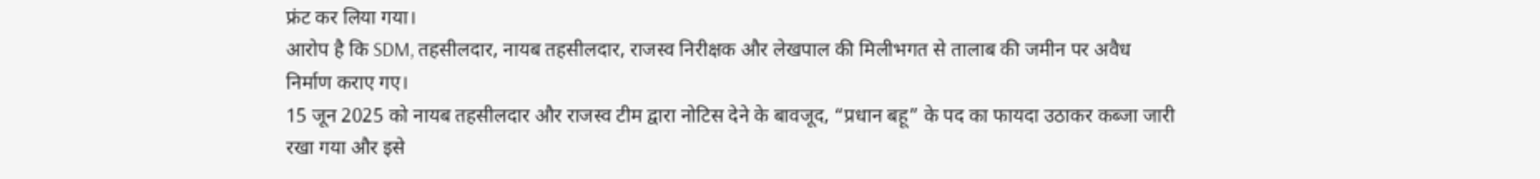फ्रंट कर लिया गया।
आरोप है कि SDM, तहसीलदार, नायब तहसीलदार, राजस्व निरीक्षक और लेखपाल की मिलीभगत से तालाब की जमीन पर अवैध निर्माण कराए गए।
15 जून 2025 को नायब तहसीलदार और राजस्व टीम द्वारा नोटिस देने के बावजूद, “प्रधान बहू” के पद का फायदा उठाकर कब्जा जारी रखा गया और इसे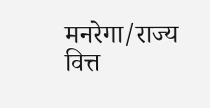मनरेगा/राज्य वित्त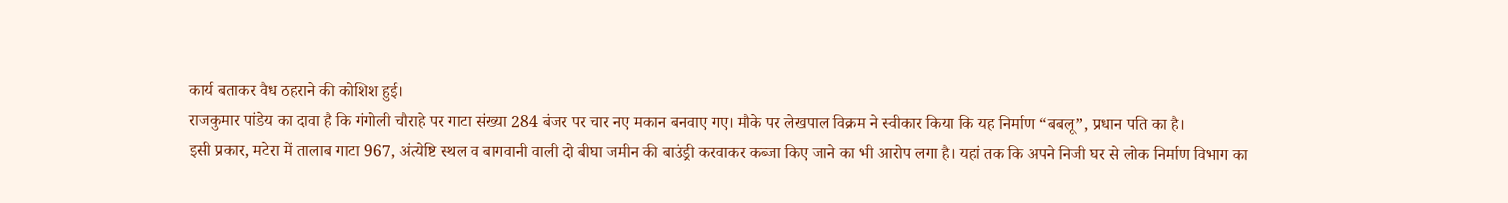कार्य बताकर वैध ठहराने की कोशिश हुई।
राजकुमार पांडेय का दावा है कि गंगोली चौराहे पर गाटा संख्या 284 बंजर पर चार नए मकान बनवाए गए। मौके पर लेखपाल विक्रम ने स्वीकार किया कि यह निर्माण “बबलू”, प्रधान पति का है।
इसी प्रकार, मटेरा में तालाब गाटा 967, अंत्येष्टि स्थल व बागवानी वाली दो बीघा जमीन की बाउंड्री करवाकर कब्जा किए जाने का भी आरोप लगा है। यहां तक कि अपने निजी घर से लोक निर्माण विभाग का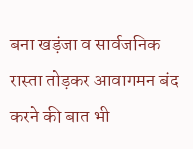बना खड़ंजा व सार्वजनिक रास्ता तोड़कर आवागमन बंद करने की बात भी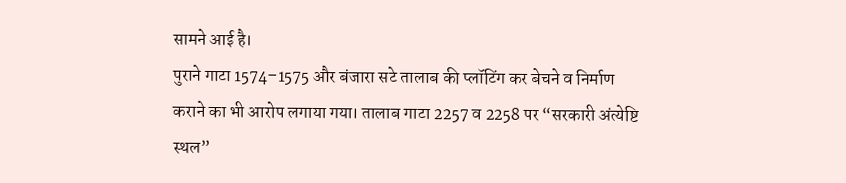सामने आई है।
पुराने गाटा 1574–1575 और बंजारा सटे तालाब की प्लॉटिंग कर बेचने व निर्माण कराने का भी आरोप लगाया गया। तालाब गाटा 2257 व 2258 पर “सरकारी अंत्येष्टि स्थल”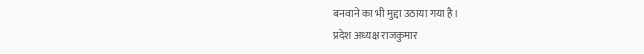बनवाने का भी मुद्दा उठाया गया है।
प्रदेश अध्यक्ष राजकुमार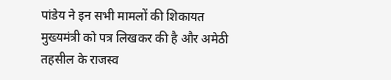पांडेय ने इन सभी मामलों की शिकायत मुख्यमंत्री को पत्र लिखकर की है और अमेठी तहसील के राजस्व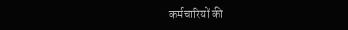कर्मचारियों की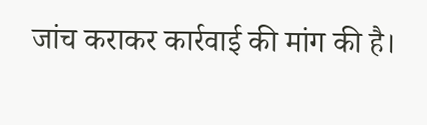जांच कराकर कार्रवाई की मांग की है।